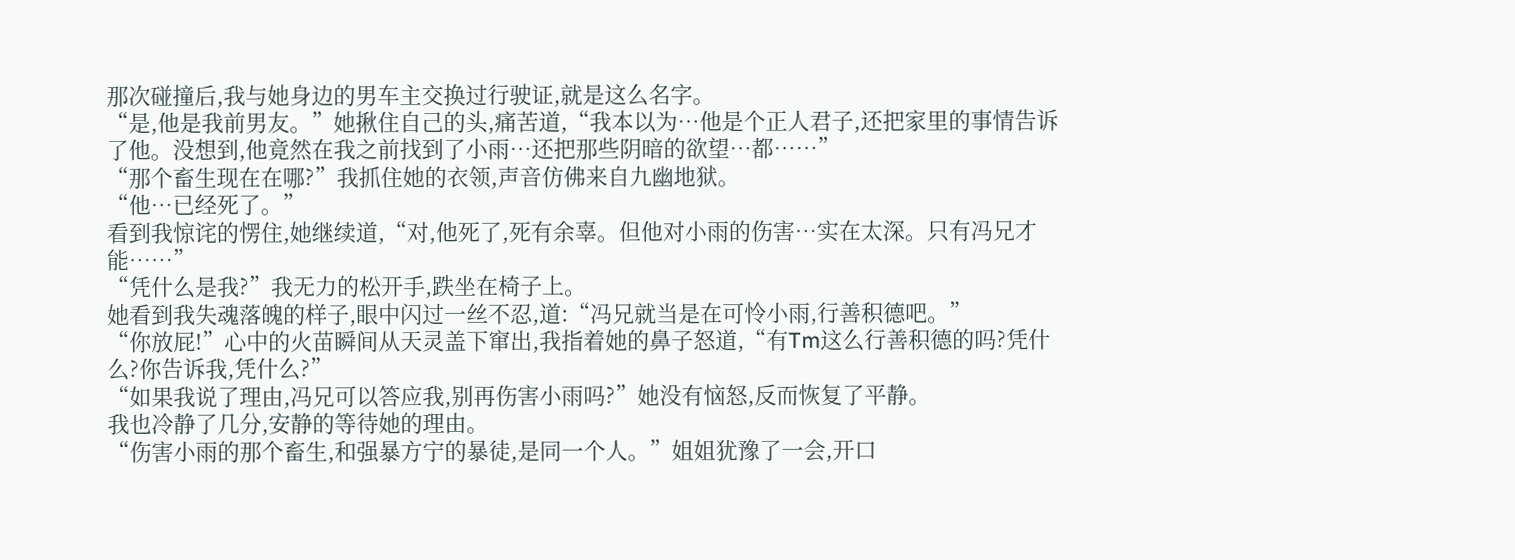那次碰撞后,我与她身边的男车主交换过行驶证,就是这么名字。
“是,他是我前男友。”她揪住自己的头,痛苦道,“我本以为…他是个正人君子,还把家里的事情告诉了他。没想到,他竟然在我之前找到了小雨…还把那些阴暗的欲望…都……”
“那个畜生现在在哪?”我抓住她的衣领,声音仿佛来自九幽地狱。
“他…已经死了。”
看到我惊诧的愣住,她继续道,“对,他死了,死有余辜。但他对小雨的伤害…实在太深。只有冯兄才能……”
“凭什么是我?”我无力的松开手,跌坐在椅子上。
她看到我失魂落魄的样子,眼中闪过一丝不忍,道:“冯兄就当是在可怜小雨,行善积德吧。”
“你放屁!”心中的火苗瞬间从天灵盖下窜出,我指着她的鼻子怒道,“有Tm这么行善积德的吗?凭什么?你告诉我,凭什么?”
“如果我说了理由,冯兄可以答应我,别再伤害小雨吗?”她没有恼怒,反而恢复了平静。
我也冷静了几分,安静的等待她的理由。
“伤害小雨的那个畜生,和强暴方宁的暴徒,是同一个人。”姐姐犹豫了一会,开口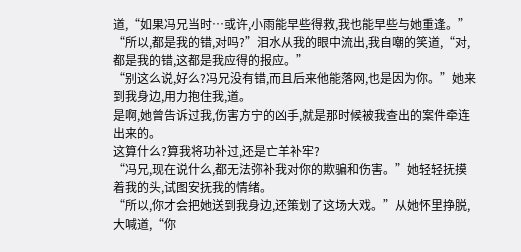道,“如果冯兄当时…或许,小雨能早些得救,我也能早些与她重逢。”
“所以,都是我的错,对吗?”泪水从我的眼中流出,我自嘲的笑道,“对,都是我的错,这都是我应得的报应。”
“别这么说,好么?冯兄没有错,而且后来他能落网,也是因为你。”她来到我身边,用力抱住我,道。
是啊,她曾告诉过我,伤害方宁的凶手,就是那时候被我查出的案件牵连出来的。
这算什么?算我将功补过,还是亡羊补牢?
“冯兄,现在说什么,都无法弥补我对你的欺骗和伤害。”她轻轻抚摸着我的头,试图安抚我的情绪。
“所以,你才会把她送到我身边,还策划了这场大戏。”从她怀里挣脱,大喊道,“你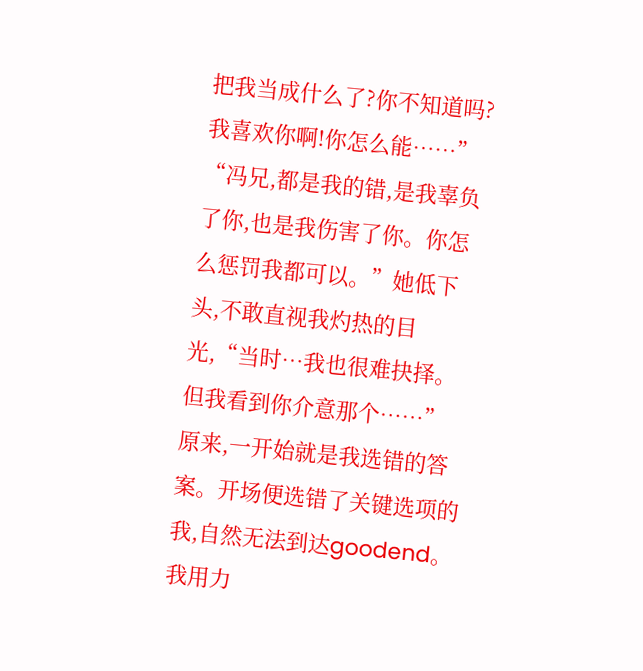把我当成什么了?你不知道吗?我喜欢你啊!你怎么能……”
“冯兄,都是我的错,是我辜负了你,也是我伤害了你。你怎么惩罚我都可以。”她低下头,不敢直视我灼热的目光,“当时…我也很难抉择。但我看到你介意那个……”
原来,一开始就是我选错的答案。开场便选错了关键选项的我,自然无法到达goodend。
我用力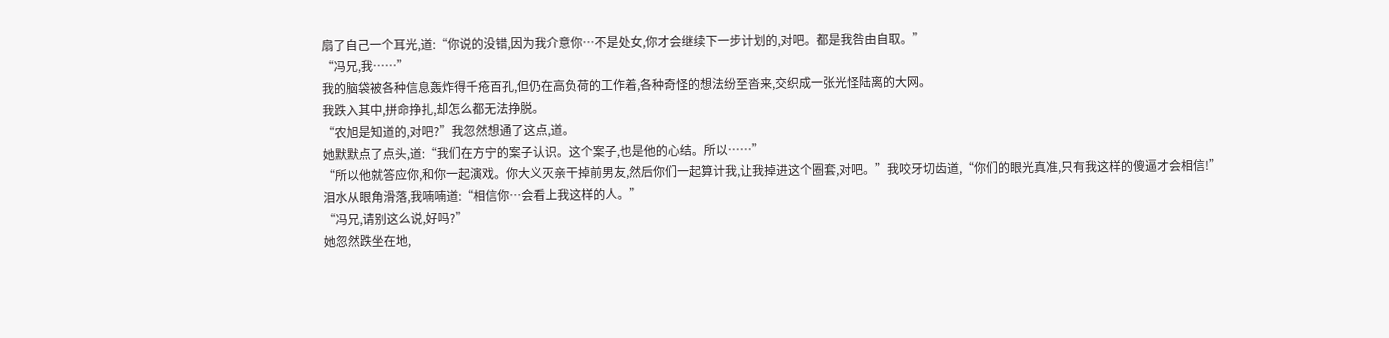扇了自己一个耳光,道:“你说的没错,因为我介意你…不是处女,你才会继续下一步计划的,对吧。都是我咎由自取。”
“冯兄,我……”
我的脑袋被各种信息轰炸得千疮百孔,但仍在高负荷的工作着,各种奇怪的想法纷至沓来,交织成一张光怪陆离的大网。
我跌入其中,拼命挣扎,却怎么都无法挣脱。
“农旭是知道的,对吧?”我忽然想通了这点,道。
她默默点了点头,道:“我们在方宁的案子认识。这个案子,也是他的心结。所以……”
“所以他就答应你,和你一起演戏。你大义灭亲干掉前男友,然后你们一起算计我,让我掉进这个圈套,对吧。”我咬牙切齿道,“你们的眼光真准,只有我这样的傻逼才会相信!”
泪水从眼角滑落,我喃喃道:“相信你…会看上我这样的人。”
“冯兄,请别这么说,好吗?”
她忽然跌坐在地,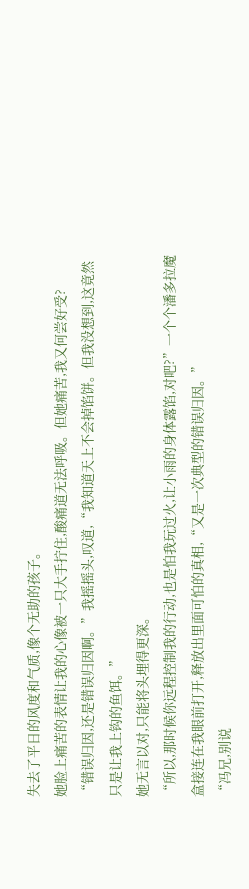失去了平日的风度和气质,像个无助的孩子。
她脸上痛苦的表情让我的心像被一只大手拧住,酸痛道无法呼吸。但她痛苦,我又何尝好受?
“错误归因,还是错误归因啊。”我摇摇头,叹道,“我知道天上不会掉馅饼。但我没想到,这竟然只是让我上钩的鱼饵。”
她无言以对,只能将头埋得更深。
“所以,那时候你远程控制我的行动,也是怕我玩过火,让小雨的身体露馅,对吧?”一个个潘多拉魔盒接连在我眼前打开,释放出里面可怕的真相,“又是一次典型的错误归因。”
“冯兄,别说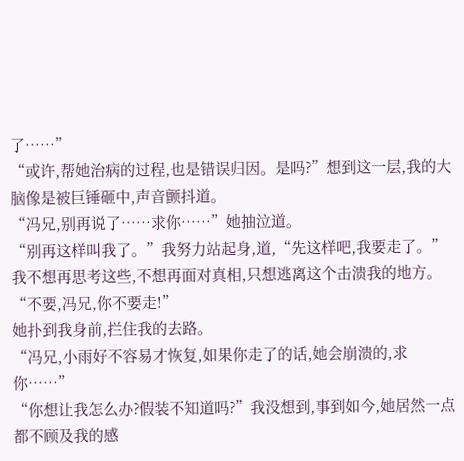了……”
“或许,帮她治病的过程,也是错误归因。是吗?”想到这一层,我的大脑像是被巨锤砸中,声音颤抖道。
“冯兄,别再说了……求你……”她抽泣道。
“别再这样叫我了。”我努力站起身,道,“先这样吧,我要走了。”
我不想再思考这些,不想再面对真相,只想逃离这个击溃我的地方。
“不要,冯兄,你不要走!”
她扑到我身前,拦住我的去路。
“冯兄,小雨好不容易才恢复,如果你走了的话,她会崩溃的,求你……”
“你想让我怎么办?假装不知道吗?”我没想到,事到如今,她居然一点都不顾及我的感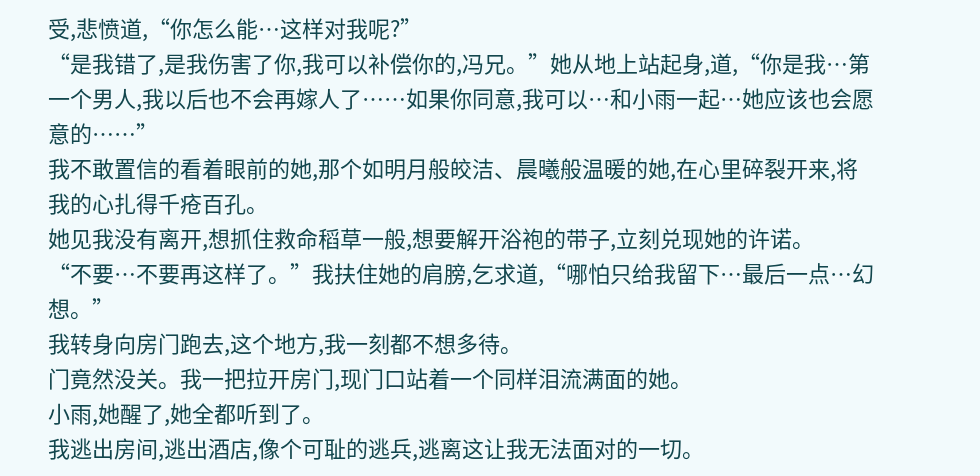受,悲愤道,“你怎么能…这样对我呢?”
“是我错了,是我伤害了你,我可以补偿你的,冯兄。”她从地上站起身,道,“你是我…第一个男人,我以后也不会再嫁人了……如果你同意,我可以…和小雨一起…她应该也会愿意的……”
我不敢置信的看着眼前的她,那个如明月般皎洁、晨曦般温暖的她,在心里碎裂开来,将我的心扎得千疮百孔。
她见我没有离开,想抓住救命稻草一般,想要解开浴袍的带子,立刻兑现她的许诺。
“不要…不要再这样了。”我扶住她的肩膀,乞求道,“哪怕只给我留下…最后一点…幻想。”
我转身向房门跑去,这个地方,我一刻都不想多待。
门竟然没关。我一把拉开房门,现门口站着一个同样泪流满面的她。
小雨,她醒了,她全都听到了。
我逃出房间,逃出酒店,像个可耻的逃兵,逃离这让我无法面对的一切。